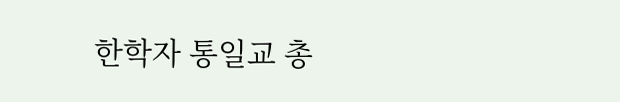한학자 통일교 총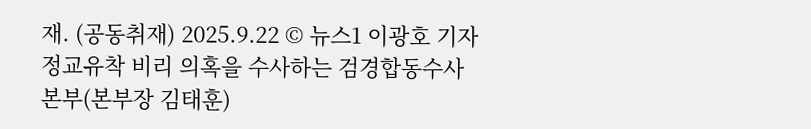재. (공동취재) 2025.9.22 © 뉴스1 이광호 기자
정교유착 비리 의혹을 수사하는 검경합동수사본부(본부장 김태훈)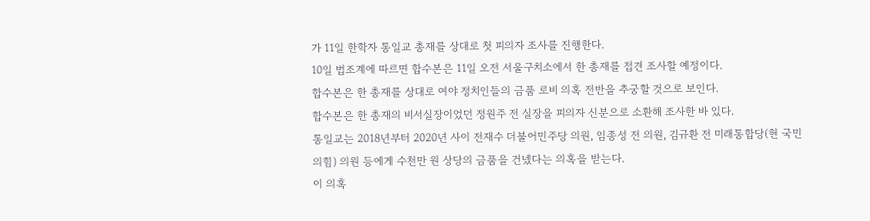가 11일 한학자 통일교 총재를 상대로 첫 피의자 조사를 진행한다.
10일 법조계에 따르면 합수본은 11일 오전 서울구치소에서 한 총재를 접견 조사할 예정이다.
합수본은 한 총재를 상대로 여야 정치인들의 금품 로비 의혹 전반을 추궁할 것으로 보인다.
합수본은 한 총재의 비서실장이었던 정원주 전 실장을 피의자 신분으로 소환해 조사한 바 있다.
통일교는 2018년부터 2020년 사이 전재수 더불어민주당 의원, 임종성 전 의원, 김규환 전 미래통합당(현 국민의힘) 의원 등에게 수천만 원 상당의 금품을 건넸다는 의혹을 받는다.
이 의혹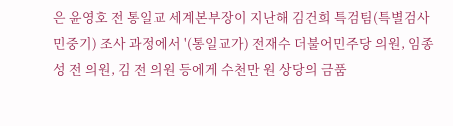은 윤영호 전 통일교 세계본부장이 지난해 김건희 특검팀(특별검사 민중기) 조사 과정에서 '(통일교가) 전재수 더불어민주당 의원, 임종성 전 의원, 김 전 의원 등에게 수천만 원 상당의 금품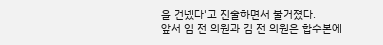을 건넸다'고 진술하면서 불거졌다.
앞서 임 전 의원과 김 전 의원은 합수본에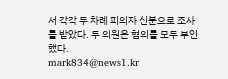서 각각 두 차례 피의자 신분으로 조사를 받았다. 두 의원은 혐의를 모두 부인했다.
mark834@news1.kr